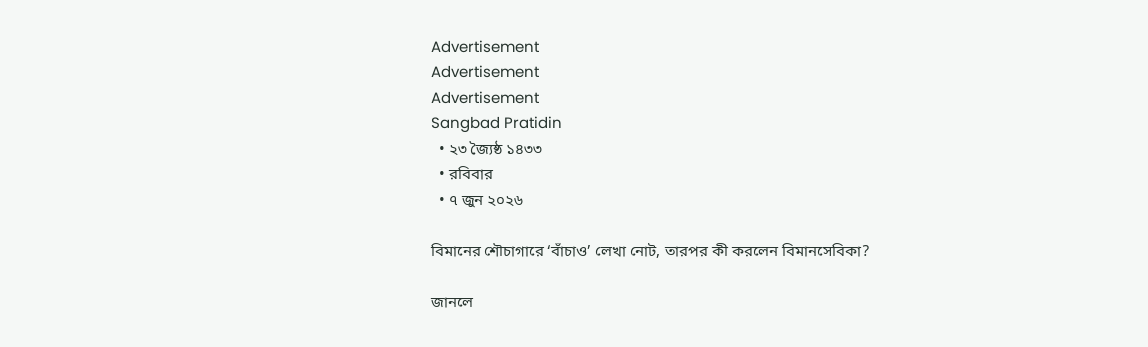Advertisement
Advertisement
Advertisement
Sangbad Pratidin
  • ২৩ জ্যৈষ্ঠ ১৪৩৩
  • রবিবার
  • ৭ জুন ২০২৬

বিমানের শৌচাগারে ‘বাঁচাও’ লেখা নোট, তারপর কী করলেন বিমানসেবিকা?

জানলে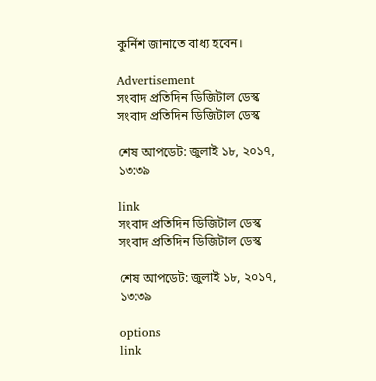কুর্নিশ জানাতে বাধ্য হবেন।

Advertisement
সংবাদ প্রতিদিন ডিজিটাল ডেস্ক
সংবাদ প্রতিদিন ডিজিটাল ডেস্ক

শেষ আপডেট: জুলাই ১৮, ২০১৭, ১৩:৩৯

link
সংবাদ প্রতিদিন ডিজিটাল ডেস্ক
সংবাদ প্রতিদিন ডিজিটাল ডেস্ক

শেষ আপডেট: জুলাই ১৮, ২০১৭, ১৩:৩৯

options
link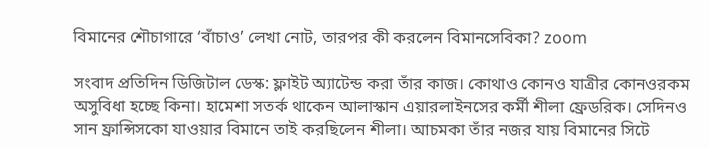বিমানের শৌচাগারে ‘বাঁচাও’ লেখা নোট, তারপর কী করলেন বিমানসেবিকা? zoom

সংবাদ প্রতিদিন ডিজিটাল ডেস্ক: ফ্লাইট অ্যাটেন্ড করা তাঁর কাজ। কোথাও কোনও যাত্রীর কোনওরকম অসুবিধা হচ্ছে কিনা। হামেশা সতর্ক থাকেন আলাস্কান এয়ারলাইনসের কর্মী শীলা ফ্রেডরিক। সেদিনও সান ফ্রান্সিসকো যাওয়ার বিমানে তাই করছিলেন শীলা। আচমকা তাঁর নজর যায় বিমানের সিটে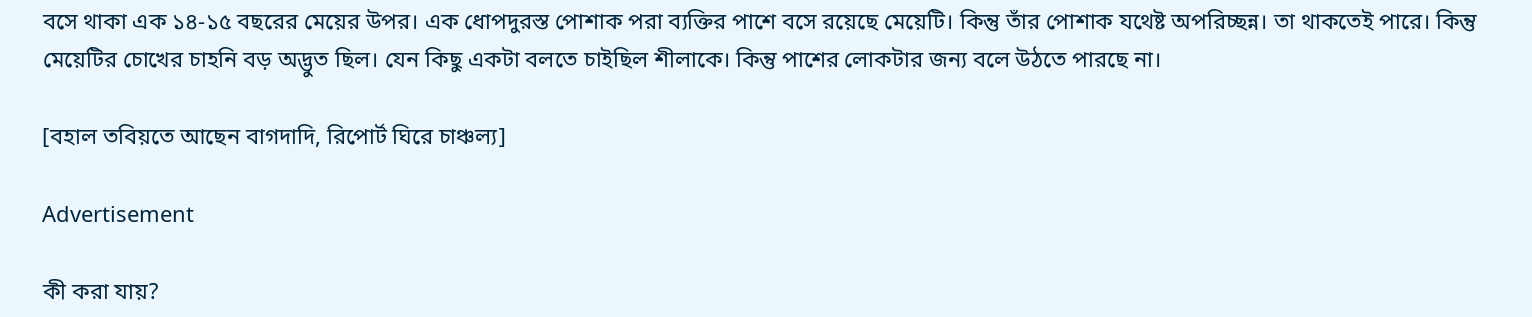বসে থাকা এক ১৪-১৫ বছরের মেয়ের উপর। এক ধোপদুরস্ত পোশাক পরা ব্যক্তির পাশে বসে রয়েছে মেয়েটি। কিন্তু তাঁর পোশাক যথেষ্ট অপরিচ্ছন্ন। তা থাকতেই পারে। কিন্তু মেয়েটির চোখের চাহনি বড় অদ্ভুত ছিল। যেন কিছু একটা বলতে চাইছিল শীলাকে। কিন্তু পাশের লোকটার জন্য বলে উঠতে পারছে না।

[বহাল তবিয়তে আছেন বাগদাদি, রিপোর্ট ঘিরে চাঞ্চল্য]

Advertisement

কী করা যায়?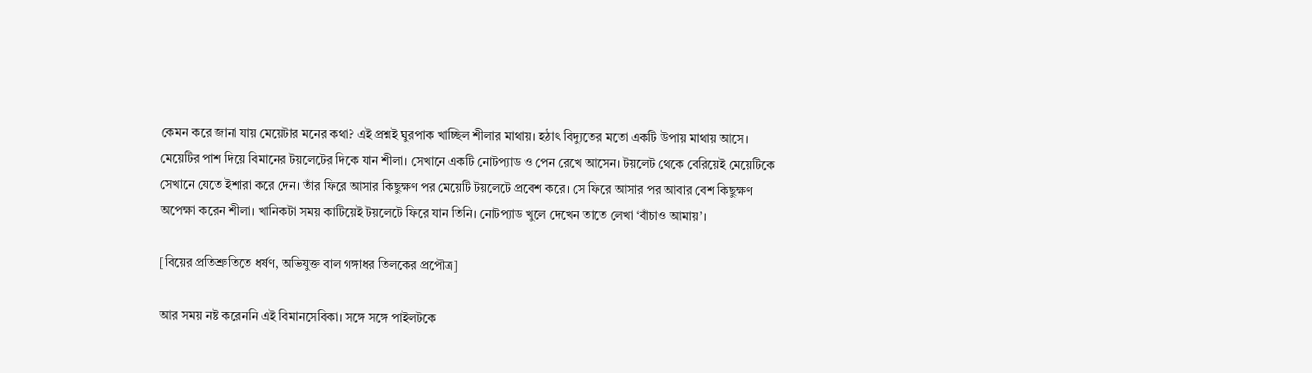কেমন করে জানা যায় মেয়েটার মনের কথা? এই প্রশ্নই ঘুরপাক খাচ্ছিল শীলার মাথায়। হঠাৎ বিদ্যুতের মতো একটি উপায় মাথায় আসে। মেয়েটির পাশ দিয়ে বিমানের টয়লেটের দিকে যান শীলা। সেখানে একটি নোটপ্যাড ও পেন রেখে আসেন। টয়লেট থেকে বেরিয়েই মেয়েটিকে সেখানে যেতে ইশারা করে দেন। তাঁর ফিরে আসার কিছুক্ষণ পর মেয়েটি টয়লেটে প্রবেশ করে। সে ফিরে আসার পর আবার বেশ কিছুক্ষণ অপেক্ষা করেন শীলা। খানিকটা সময় কাটিয়েই টয়লেটে ফিরে যান তিনি। নোটপ্যাড খুলে দেখেন তাতে লেখা ‘বাঁচাও আমায়’।

[বিয়ের প্রতিশ্রুতিতে ধর্ষণ, অভিযুক্ত বাল গঙ্গাধর তিলকের প্রপৌত্র]

আর সময় নষ্ট করেননি এই বিমানসেবিকা। সঙ্গে সঙ্গে পাইলটকে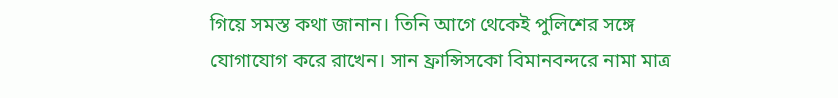গিয়ে সমস্ত কথা জানান। তিনি আগে থেকেই পুলিশের সঙ্গে যোগাযোগ করে রাখেন। সান ফ্রান্সিসকো বিমানবন্দরে নামা মাত্র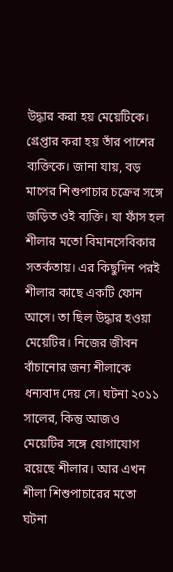উদ্ধার করা হয় মেয়েটিকে। গ্রেপ্তার করা হয় তাঁর পাশের ব্যক্তিকে। জানা যায়, বড় মাপের শিশুপাচার চক্রের সঙ্গে জড়িত ওই ব্যক্তি। যা ফাঁস হল শীলার মতো বিমানসেবিকার সতর্কতায়। এর কিছুদিন পরই শীলার কাছে একটি ফোন আসে। তা ছিল উদ্ধার হওয়া মেয়েটির। নিজের জীবন বাঁচানোর জন্য শীলাকে ধন্যবাদ দেয় সে। ঘটনা ২০১১ সালের, কিন্তু আজও মেয়েটির সঙ্গে যোগাযোগ রয়েছে শীলার। আর এখন শীলা শিশুপাচারের মতো ঘটনা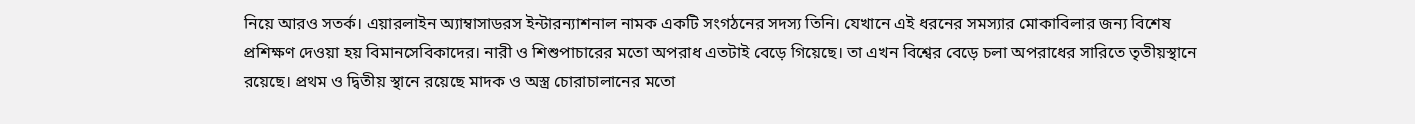নিয়ে আরও সতর্ক। এয়ারলাইন অ্যাম্বাসাডরস ইন্টারন্যাশনাল নামক একটি সংগঠনের সদস্য তিনি। যেখানে এই ধরনের সমস্যার মোকাবিলার জন্য বিশেষ প্রশিক্ষণ দেওয়া হয় বিমানসেবিকাদের। নারী ও শিশুপাচারের মতো অপরাধ এতটাই বেড়ে গিয়েছে। তা এখন বিশ্বের বেড়ে চলা অপরাধের সারিতে তৃতীয়স্থানে রয়েছে। প্রথম ও দ্বিতীয় স্থানে রয়েছে মাদক ও অস্ত্র চোরাচালানের মতো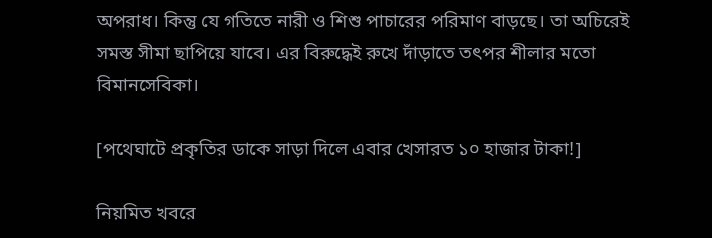অপরাধ। কিন্তু যে গতিতে নারী ও শিশু পাচারের পরিমাণ বাড়ছে। তা অচিরেই সমস্ত সীমা ছাপিয়ে যাবে। এর বিরুদ্ধেই রুখে দাঁড়াতে তৎপর শীলার মতো বিমানসেবিকা।

[পথেঘাটে প্রকৃতির ডাকে সাড়া দিলে এবার খেসারত ১০ হাজার টাকা!]

নিয়মিত খবরে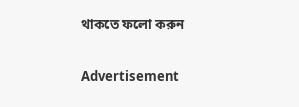থাকতে ফলো করুন

Advertisement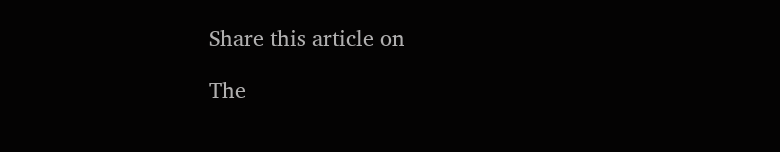Share this article on

The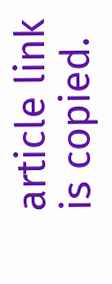article link is copied.